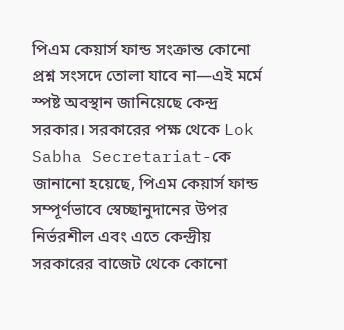পিএম কেয়ার্স ফান্ড সংক্রান্ত কোনো প্রশ্ন সংসদে তোলা যাবে না—এই মর্মে স্পষ্ট অবস্থান জানিয়েছে কেন্দ্র সরকার। সরকারের পক্ষ থেকে Lok Sabha Secretariat-কে জানানো হয়েছে, পিএম কেয়ার্স ফান্ড সম্পূর্ণভাবে স্বেচ্ছানুদানের উপর নির্ভরশীল এবং এতে কেন্দ্রীয় সরকারের বাজেট থেকে কোনো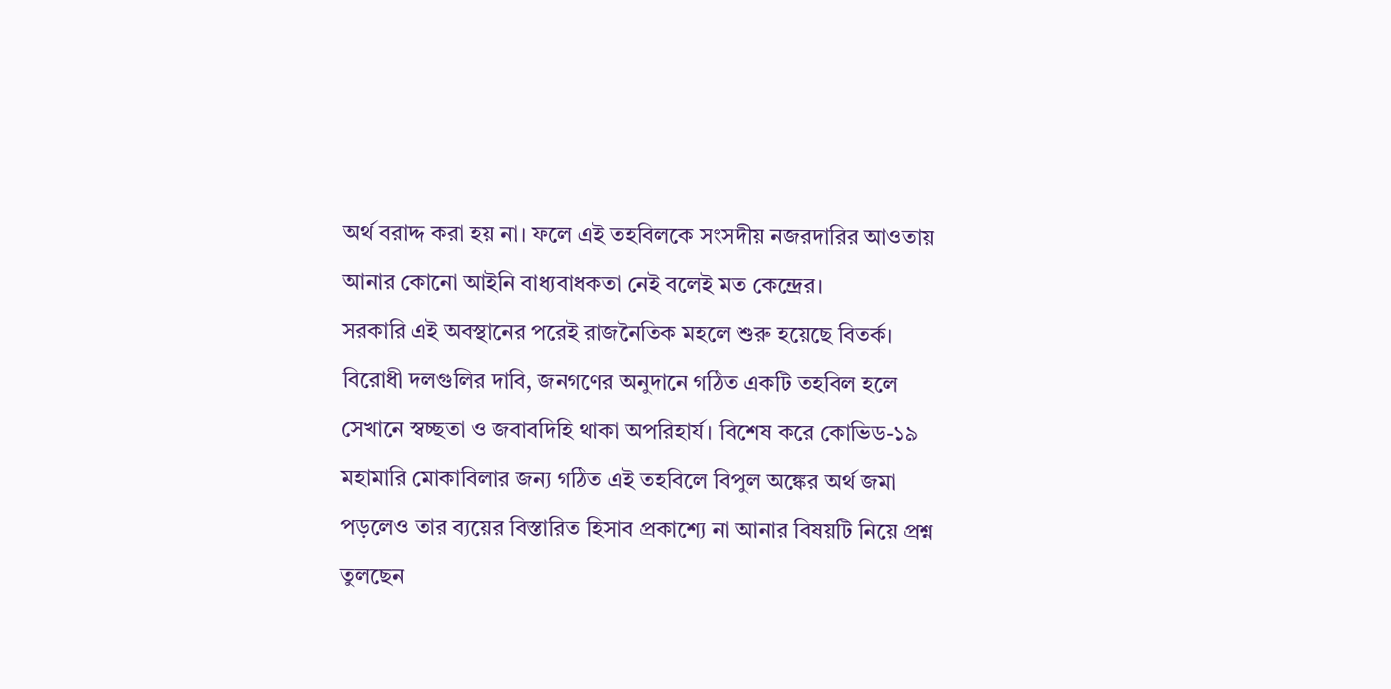অর্থ বরাদ্দ করা হয় না। ফলে এই তহবিলকে সংসদীয় নজরদারির আওতায় আনার কোনো আইনি বাধ্যবাধকতা নেই বলেই মত কেন্দ্রের।
সরকারি এই অবস্থানের পরেই রাজনৈতিক মহলে শুরু হয়েছে বিতর্ক। বিরোধী দলগুলির দাবি, জনগণের অনুদানে গঠিত একটি তহবিল হলে সেখানে স্বচ্ছতা ও জবাবদিহি থাকা অপরিহার্য। বিশেষ করে কোভিড-১৯ মহামারি মোকাবিলার জন্য গঠিত এই তহবিলে বিপুল অঙ্কের অর্থ জমা পড়লেও তার ব্যয়ের বিস্তারিত হিসাব প্রকাশ্যে না আনার বিষয়টি নিয়ে প্রশ্ন তুলছেন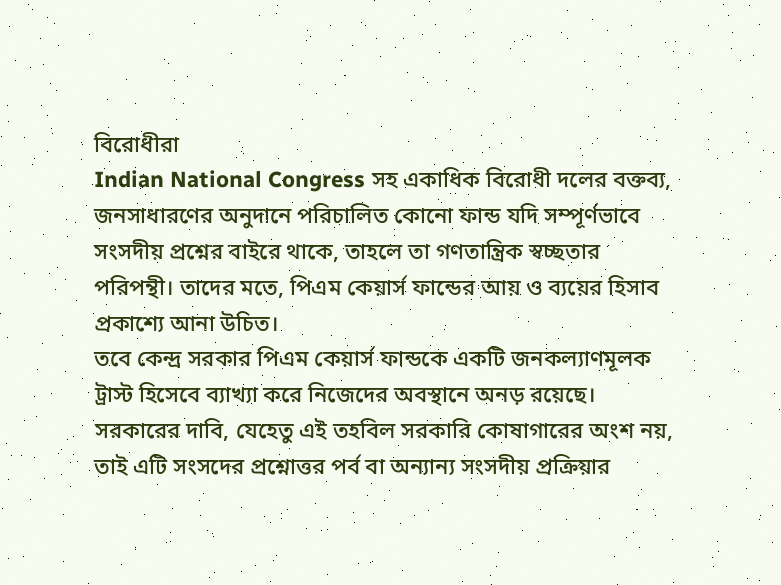বিরোধীরা
Indian National Congress সহ একাধিক বিরোধী দলের বক্তব্য, জনসাধারণের অনুদানে পরিচালিত কোনো ফান্ড যদি সম্পূর্ণভাবে সংসদীয় প্রশ্নের বাইরে থাকে, তাহলে তা গণতান্ত্রিক স্বচ্ছতার পরিপন্থী। তাদের মতে, পিএম কেয়ার্স ফান্ডের আয় ও ব্যয়ের হিসাব প্রকাশ্যে আনা উচিত।
তবে কেন্দ্র সরকার পিএম কেয়ার্স ফান্ডকে একটি জনকল্যাণমূলক ট্রাস্ট হিসেবে ব্যাখ্যা করে নিজেদের অবস্থানে অনড় রয়েছে। সরকারের দাবি, যেহেতু এই তহবিল সরকারি কোষাগারের অংশ নয়, তাই এটি সংসদের প্রশ্নোত্তর পর্ব বা অন্যান্য সংসদীয় প্রক্রিয়ার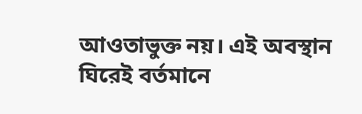আওতাভুক্ত নয়। এই অবস্থান ঘিরেই বর্তমানে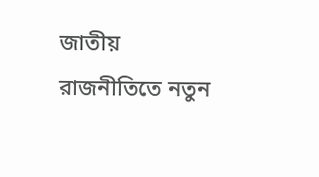জাতীয় রাজনীতিতে নতুন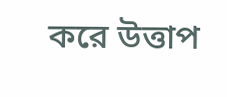করে উত্তাপ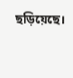ছড়িয়েছে।